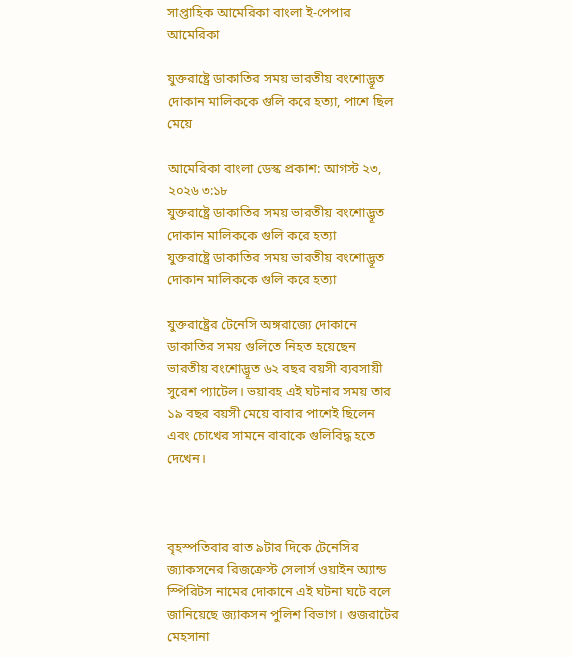সাপ্তাহিক আমেরিকা বাংলা ই-পেপার
আমেরিকা

যুক্তরাষ্ট্রে ডাকাতির সময় ভারতীয় বংশোদ্ভূত দোকান মালিককে গুলি করে হত্যা, পাশে ছিল মেয়ে

আমেরিকা বাংলা ডেস্ক প্রকাশ: আগস্ট ২৩, ২০২৬ ৩:১৮
যুক্তরাষ্ট্রে ডাকাতির সময় ভারতীয় বংশোদ্ভূত দোকান মালিককে গুলি করে হত্যা
যুক্তরাষ্ট্রে ডাকাতির সময় ভারতীয় বংশোদ্ভূত দোকান মালিককে গুলি করে হত্যা

যুক্তরাষ্ট্রের টেনেসি অঙ্গরাজ্যে দোকানে ডাকাতির সময় গুলিতে নিহত হয়েছেন ভারতীয় বংশোদ্ভূত ৬২ বছর বয়সী ব্যবসায়ী সুরেশ প্যাটেল। ভয়াবহ এই ঘটনার সময় তার ১৯ বছর বয়সী মেয়ে বাবার পাশেই ছিলেন এবং চোখের সামনে বাবাকে গুলিবিদ্ধ হতে দেখেন।



বৃহস্পতিবার রাত ৯টার দিকে টেনেসির জ্যাকসনের রিজক্রেস্ট সেলার্স ওয়াইন অ্যান্ড স্পিরিটস নামের দোকানে এই ঘটনা ঘটে বলে জানিয়েছে জ্যাকসন পুলিশ বিভাগ। গুজরাটের মেহসানা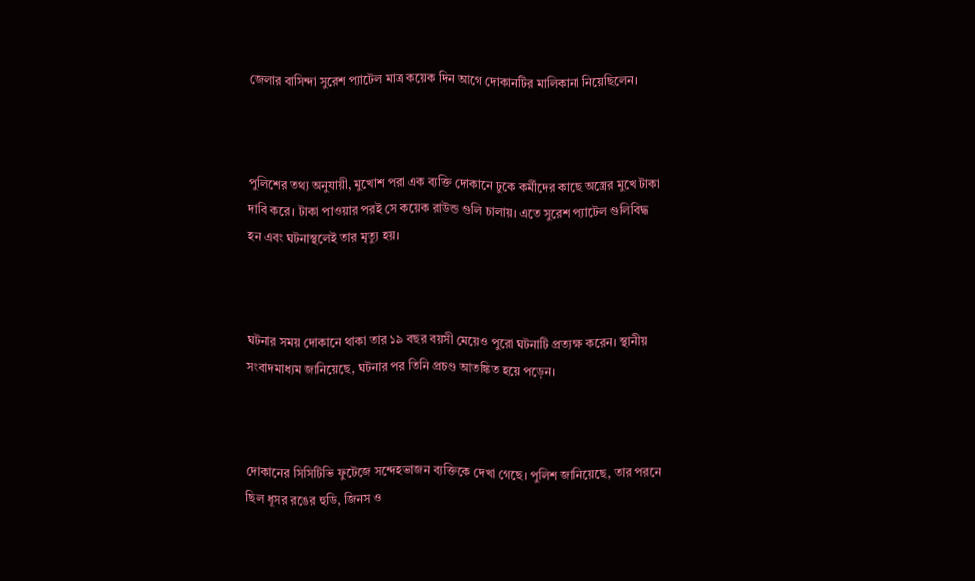জেলার বাসিন্দা সুরেশ প্যাটেল মাত্র কয়েক দিন আগে দোকানটির মালিকানা নিয়েছিলেন।



পুলিশের তথ্য অনুযায়ী, মুখোশ পরা এক ব্যক্তি দোকানে ঢুকে কর্মীদের কাছে অস্ত্রের মুখে টাকা দাবি করে। টাকা পাওয়ার পরই সে কয়েক রাউন্ড গুলি চালায়। এতে সুরেশ প্যাটেল গুলিবিদ্ধ হন এবং ঘটনাস্থলেই তার মৃত্যু হয়।



ঘটনার সময় দোকানে থাকা তার ১৯ বছর বয়সী মেয়েও পুরো ঘটনাটি প্রত্যক্ষ করেন। স্থানীয় সংবাদমাধ্যম জানিয়েছে, ঘটনার পর তিনি প্রচণ্ড আতঙ্কিত হয়ে পড়েন।



দোকানের সিসিটিভি ফুটেজে সন্দেহভাজন ব্যক্তিকে দেখা গেছে। পুলিশ জানিয়েছে, তার পরনে ছিল ধূসর রঙের হুডি, জিনস ও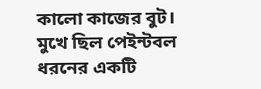কালো কাজের বুট। মুখে ছিল পেইন্টবল ধরনের একটি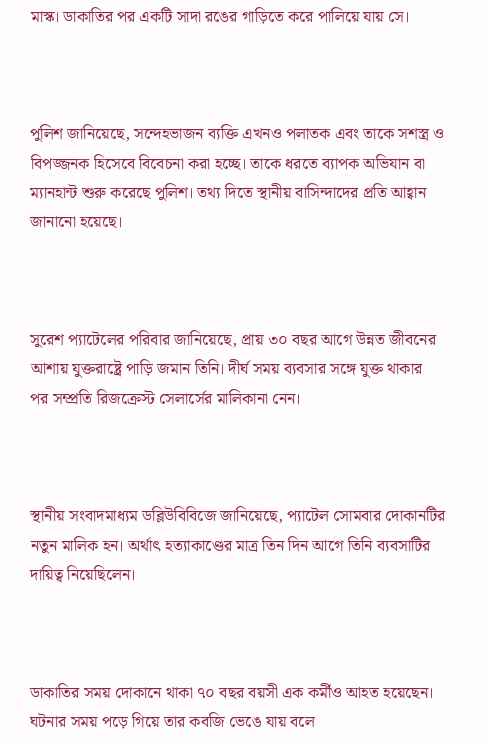মাস্ক। ডাকাতির পর একটি সাদা রঙের গাড়িতে করে পালিয়ে যায় সে।



পুলিশ জানিয়েছে, সন্দেহভাজন ব্যক্তি এখনও পলাতক এবং তাকে সশস্ত্র ও বিপজ্জনক হিসেবে বিবেচনা করা হচ্ছে। তাকে ধরতে ব্যাপক অভিযান বা ম্যানহান্ট শুরু করেছে পুলিশ। তথ্য দিতে স্থানীয় বাসিন্দাদের প্রতি আহ্বান জানানো হয়েছে।



সুরেশ প্যাটেলের পরিবার জানিয়েছে, প্রায় ৩০ বছর আগে উন্নত জীবনের আশায় যুক্তরাষ্ট্রে পাড়ি জমান তিনি। দীর্ঘ সময় ব্যবসার সঙ্গে যুক্ত থাকার পর সম্প্রতি রিজক্রেস্ট সেলার্সের মালিকানা নেন।



স্থানীয় সংবাদমাধ্যম ডব্লিউবিবিজে জানিয়েছে, প্যাটেল সোমবার দোকানটির নতুন মালিক হন। অর্থাৎ হত্যাকাণ্ডের মাত্র তিন দিন আগে তিনি ব্যবসাটির দায়িত্ব নিয়েছিলেন।



ডাকাতির সময় দোকানে থাকা ৭০ বছর বয়সী এক কর্মীও আহত হয়েছেন। ঘটনার সময় পড়ে গিয়ে তার কবজি ভেঙে যায় বলে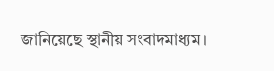জানিয়েছে স্থানীয় সংবাদমাধ্যম।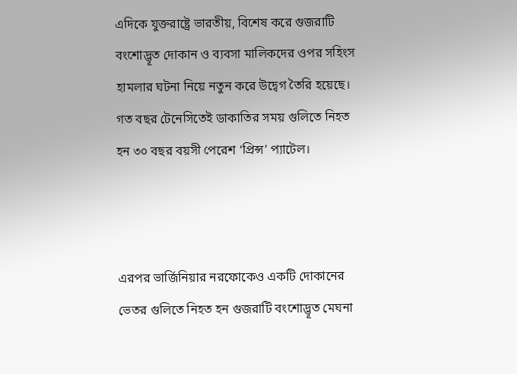এদিকে যুক্তরাষ্ট্রে ভারতীয়, বিশেষ করে গুজরাটি বংশোদ্ভূত দোকান ও ব্যবসা মালিকদের ওপর সহিংস হামলার ঘটনা নিয়ে নতুন করে উদ্বেগ তৈরি হয়েছে। গত বছর টেনেসিতেই ডাকাতির সময় গুলিতে নিহত হন ৩০ বছর বয়সী পেরেশ ‘প্রিন্স’ প্যাটেল।



এরপর ভার্জিনিয়ার নরফোকেও একটি দোকানের ভেতর গুলিতে নিহত হন গুজরাটি বংশোদ্ভূত মেঘনা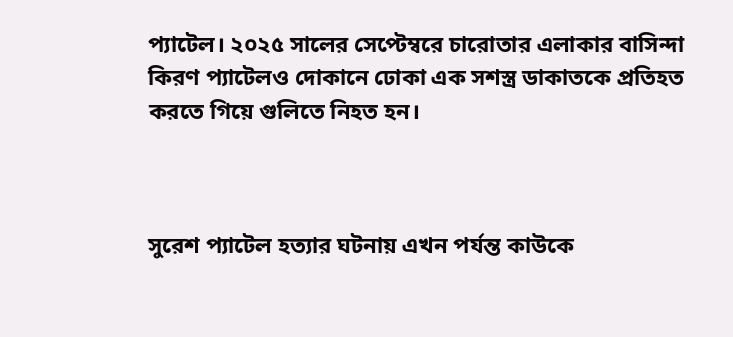প্যাটেল। ২০২৫ সালের সেপ্টেম্বরে চারোতার এলাকার বাসিন্দা কিরণ প্যাটেলও দোকানে ঢোকা এক সশস্ত্র ডাকাতকে প্রতিহত করতে গিয়ে গুলিতে নিহত হন।



সুরেশ প্যাটেল হত্যার ঘটনায় এখন পর্যন্ত কাউকে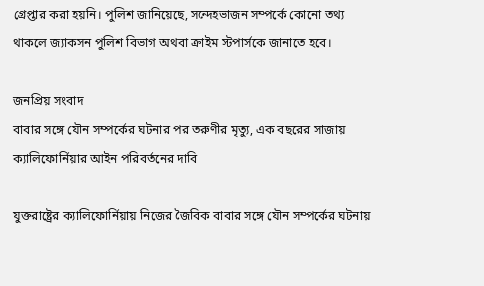গ্রেপ্তার করা হয়নি। পুলিশ জানিয়েছে, সন্দেহভাজন সম্পর্কে কোনো তথ্য থাকলে জ্যাকসন পুলিশ বিভাগ অথবা ক্রাইম স্টপার্সকে জানাতে হবে।

জনপ্রিয় সংবাদ
বাবার সঙ্গে যৌন সম্পর্কের ঘটনার পর তরুণীর মৃত্যু, এক বছরের সাজায় ক্যালিফোর্নিয়ার আইন পরিবর্তনের দাবি

যুক্তরাষ্ট্রের ক্যালিফোর্নিয়ায় নিজের জৈবিক বাবার সঙ্গে যৌন সম্পর্কের ঘটনায়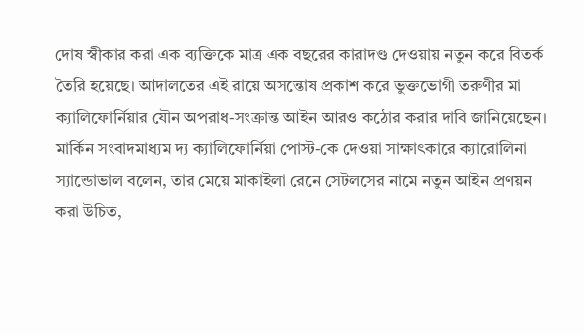দোষ স্বীকার করা এক ব্যক্তিকে মাত্র এক বছরের কারাদণ্ড দেওয়ায় নতুন করে বিতর্ক তৈরি হয়েছে। আদালতের এই রায়ে অসন্তোষ প্রকাশ করে ভুক্তভোগী তরুণীর মা ক্যালিফোর্নিয়ার যৌন অপরাধ-সংক্রান্ত আইন আরও কঠোর করার দাবি জানিয়েছেন।   মার্কিন সংবাদমাধ্যম দ্য ক্যালিফোর্নিয়া পোস্ট-কে দেওয়া সাক্ষাৎকারে ক্যারোলিনা স্যান্ডোভাল বলেন, তার মেয়ে মাকাইলা রেনে সেটলসের নামে নতুন আইন প্রণয়ন করা উচিত,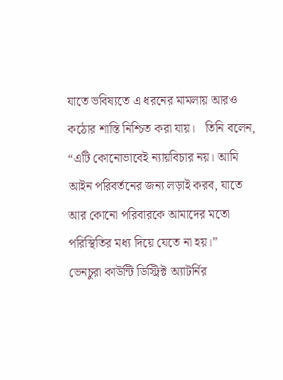যাতে ভবিষ্যতে এ ধরনের মামলায় আরও কঠোর শাস্তি নিশ্চিত করা যায়।   তিনি বলেন, “এটি কোনোভাবেই ন্যায়বিচার নয়। আমি আইন পরিবর্তনের জন্য লড়াই করব, যাতে আর কোনো পরিবারকে আমাদের মতো পরিস্থিতির মধ্য দিয়ে যেতে না হয়।”   ভেনচুরা কাউন্টি ডিস্ট্রিক্ট অ্যাটর্নির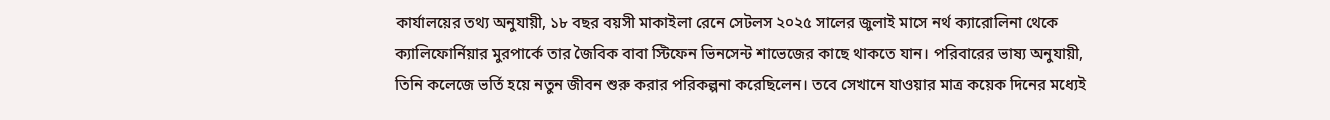কার্যালয়ের তথ্য অনুযায়ী, ১৮ বছর বয়সী মাকাইলা রেনে সেটলস ২০২৫ সালের জুলাই মাসে নর্থ ক্যারোলিনা থেকে ক্যালিফোর্নিয়ার মুরপার্কে তার জৈবিক বাবা স্টিফেন ভিনসেন্ট শাভেজের কাছে থাকতে যান। পরিবারের ভাষ্য অনুযায়ী, তিনি কলেজে ভর্তি হয়ে নতুন জীবন শুরু করার পরিকল্পনা করেছিলেন। তবে সেখানে যাওয়ার মাত্র কয়েক দিনের মধ্যেই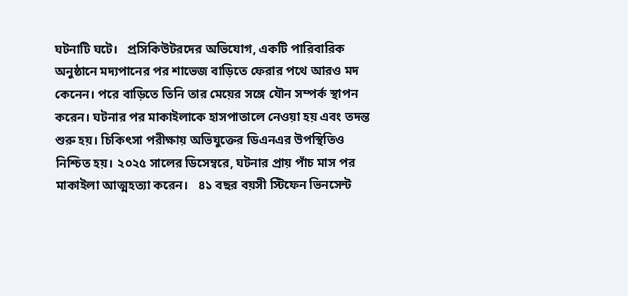ঘটনাটি ঘটে।   প্রসিকিউটরদের অভিযোগ, একটি পারিবারিক অনুষ্ঠানে মদ্যপানের পর শাভেজ বাড়িতে ফেরার পথে আরও মদ কেনেন। পরে বাড়িতে তিনি তার মেয়ের সঙ্গে যৌন সম্পর্ক স্থাপন করেন। ঘটনার পর মাকাইলাকে হাসপাতালে নেওয়া হয় এবং তদন্ত শুরু হয়। চিকিৎসা পরীক্ষায় অভিযুক্তের ডিএনএর উপস্থিতিও নিশ্চিত হয়। ২০২৫ সালের ডিসেম্বরে, ঘটনার প্রায় পাঁচ মাস পর মাকাইলা আত্মহত্যা করেন।   ৪১ বছর বয়সী স্টিফেন ভিনসেন্ট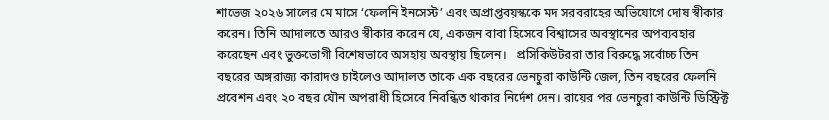শাভেজ ২০২৬ সালের মে মাসে ‘ফেলনি ইনসেস্ট’ এবং অপ্রাপ্তবয়স্ককে মদ সরবরাহের অভিযোগে দোষ স্বীকার করেন। তিনি আদালতে আরও স্বীকার করেন যে, একজন বাবা হিসেবে বিশ্বাসের অবস্থানের অপব্যবহার করেছেন এবং ভুক্তভোগী বিশেষভাবে অসহায় অবস্থায় ছিলেন।   প্রসিকিউটররা তার বিরুদ্ধে সর্বোচ্চ তিন বছরের অঙ্গরাজ্য কারাদণ্ড চাইলেও আদালত তাকে এক বছরের ভেনচুরা কাউন্টি জেল, তিন বছরের ফেলনি প্রবেশন এবং ২০ বছর যৌন অপরাধী হিসেবে নিবন্ধিত থাকার নির্দেশ দেন। রায়ের পর ভেনচুরা কাউন্টি ডিস্ট্রিক্ট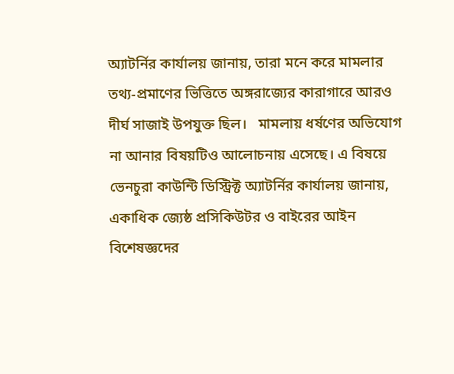অ্যাটর্নির কার্যালয় জানায়, তারা মনে করে মামলার তথ্য-প্রমাণের ভিত্তিতে অঙ্গরাজ্যের কারাগারে আরও দীর্ঘ সাজাই উপযুক্ত ছিল।   মামলায় ধর্ষণের অভিযোগ না আনার বিষয়টিও আলোচনায় এসেছে। এ বিষয়ে ভেনচুরা কাউন্টি ডিস্ট্রিক্ট অ্যাটর্নির কার্যালয় জানায়, একাধিক জ্যেষ্ঠ প্রসিকিউটর ও বাইরের আইন বিশেষজ্ঞদের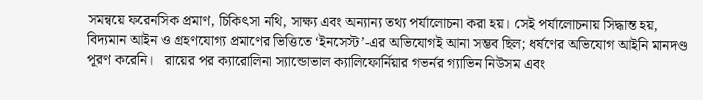সমন্বয়ে ফরেনসিক প্রমাণ, চিকিৎসা নথি, সাক্ষ্য এবং অন্যান্য তথ্য পর্যালোচনা করা হয়। সেই পর্যালোচনায় সিদ্ধান্ত হয়, বিদ্যমান আইন ও গ্রহণযোগ্য প্রমাণের ভিত্তিতে ‘ইনসেস্ট’-এর অভিযোগই আনা সম্ভব ছিল; ধর্ষণের অভিযোগ আইনি মানদণ্ড পূরণ করেনি।   রায়ের পর ক্যারোলিনা স্যান্ডোভাল ক্যালিফোর্নিয়ার গভর্নর গ্যাভিন নিউসম এবং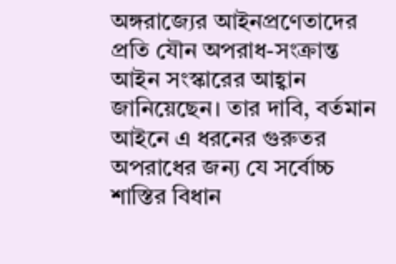অঙ্গরাজ্যের আইনপ্রণেতাদের প্রতি যৌন অপরাধ-সংক্রান্ত আইন সংস্কারের আহ্বান জানিয়েছেন। তার দাবি, বর্তমান আইনে এ ধরনের গুরুতর অপরাধের জন্য যে সর্বোচ্চ শাস্তির বিধান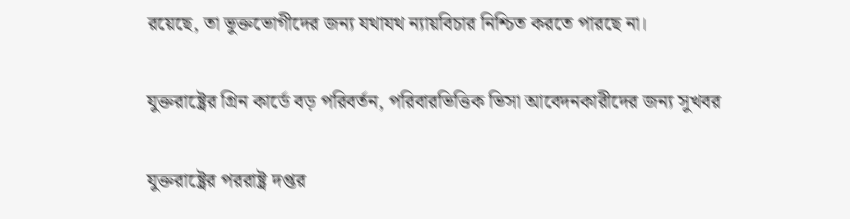রয়েছে, তা ভুক্তভোগীদের জন্য যথাযথ ন্যায়বিচার নিশ্চিত করতে পারছে না।

যুক্তরাষ্ট্রের গ্রিন কার্ডে বড় পরিবর্তন, পরিবারভিত্তিক ভিসা আবেদনকারীদের জন্য সুখবর

যুক্তরাষ্ট্রের পররাষ্ট্র দপ্তর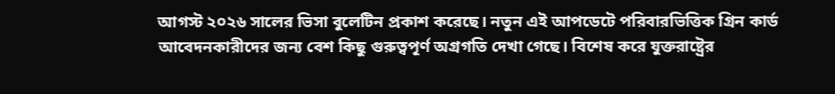আগস্ট ২০২৬ সালের ভিসা বুলেটিন প্রকাশ করেছে। নতুন এই আপডেটে পরিবারভিত্তিক গ্রিন কার্ড আবেদনকারীদের জন্য বেশ কিছু গুরুত্বপূর্ণ অগ্রগতি দেখা গেছে। বিশেষ করে যুক্তরাষ্ট্রের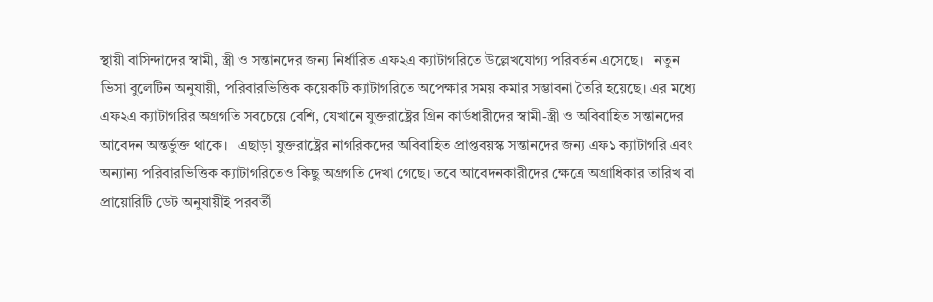স্থায়ী বাসিন্দাদের স্বামী, স্ত্রী ও সন্তানদের জন্য নির্ধারিত এফ২এ ক্যাটাগরিতে উল্লেখযোগ্য পরিবর্তন এসেছে।   নতুন ভিসা বুলেটিন অনুযায়ী, পরিবারভিত্তিক কয়েকটি ক্যাটাগরিতে অপেক্ষার সময় কমার সম্ভাবনা তৈরি হয়েছে। এর মধ্যে এফ২এ ক্যাটাগরির অগ্রগতি সবচেয়ে বেশি, যেখানে যুক্তরাষ্ট্রের গ্রিন কার্ডধারীদের স্বামী-স্ত্রী ও অবিবাহিত সন্তানদের আবেদন অন্তর্ভুক্ত থাকে।   এছাড়া যুক্তরাষ্ট্রের নাগরিকদের অবিবাহিত প্রাপ্তবয়স্ক সন্তানদের জন্য এফ১ ক্যাটাগরি এবং অন্যান্য পরিবারভিত্তিক ক্যাটাগরিতেও কিছু অগ্রগতি দেখা গেছে। তবে আবেদনকারীদের ক্ষেত্রে অগ্রাধিকার তারিখ বা প্রায়োরিটি ডেট অনুযায়ীই পরবর্তী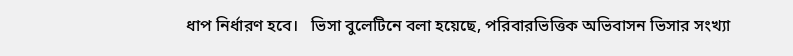ধাপ নির্ধারণ হবে।   ভিসা বুলেটিনে বলা হয়েছে, পরিবারভিত্তিক অভিবাসন ভিসার সংখ্যা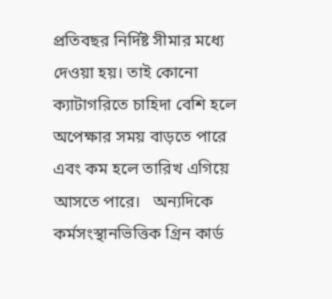প্রতিবছর নির্দিষ্ট সীমার মধ্যে দেওয়া হয়। তাই কোনো ক্যাটাগরিতে চাহিদা বেশি হলে অপেক্ষার সময় বাড়তে পারে এবং কম হলে তারিখ এগিয়ে আসতে পারে।   অন্যদিকে কর্মসংস্থানভিত্তিক গ্রিন কার্ড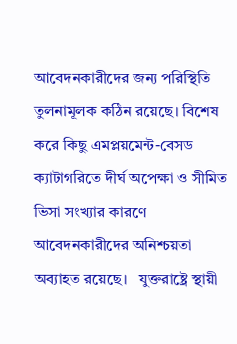আবেদনকারীদের জন্য পরিস্থিতি তুলনামূলক কঠিন রয়েছে। বিশেষ করে কিছু এমপ্লয়মেন্ট-বেসড ক্যাটাগরিতে দীর্ঘ অপেক্ষা ও সীমিত ভিসা সংখ্যার কারণে আবেদনকারীদের অনিশ্চয়তা অব্যাহত রয়েছে।   যুক্তরাষ্ট্রে স্থায়ী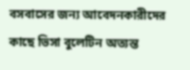বসবাসের জন্য আবেদনকারীদের কাছে ভিসা বুলেটিন অত্যন্ত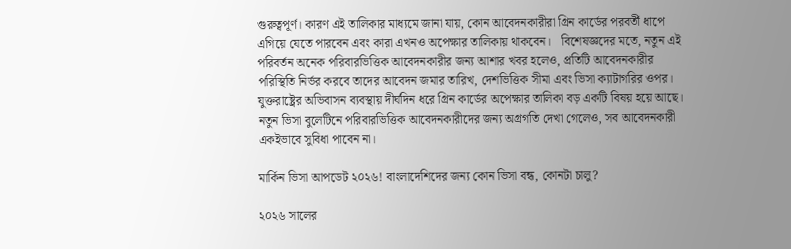গুরুত্বপূর্ণ। কারণ এই তালিকার মাধ্যমে জানা যায়, কোন আবেদনকারীরা গ্রিন কার্ডের পরবর্তী ধাপে এগিয়ে যেতে পারবেন এবং কারা এখনও অপেক্ষার তালিকায় থাকবেন।   বিশেষজ্ঞদের মতে, নতুন এই পরিবর্তন অনেক পরিবারভিত্তিক আবেদনকারীর জন্য আশার খবর হলেও, প্রতিটি আবেদনকারীর পরিস্থিতি নির্ভর করবে তাদের আবেদন জমার তারিখ, দেশভিত্তিক সীমা এবং ভিসা ক্যাটাগরির ওপর।   যুক্তরাষ্ট্রের অভিবাসন ব্যবস্থায় দীর্ঘদিন ধরে গ্রিন কার্ডের অপেক্ষার তালিকা বড় একটি বিষয় হয়ে আছে। নতুন ভিসা বুলেটিনে পরিবারভিত্তিক আবেদনকারীদের জন্য অগ্রগতি দেখা গেলেও, সব আবেদনকারী একইভাবে সুবিধা পাবেন না।

মার্কিন ভিসা আপডেট ২০২৬! বাংলাদেশিদের জন্য কোন ভিসা বন্ধ, কোনটা চালু?

২০২৬ সালের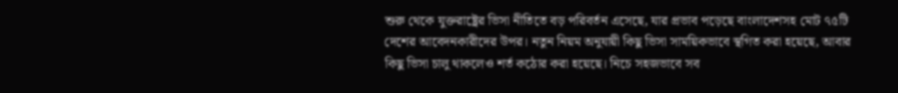শুরু থেকে যুক্তরাষ্ট্রের ভিসা নীতিতে বড় পরিবর্তন এসেছে, যার প্রভাব পড়েছে বাংলাদেশসহ মোট ৭৫টি দেশের আবেদনকারীদের উপর। নতুন নিয়ম অনুযায়ী কিছু ভিসা সাময়িকভাবে স্থগিত করা হয়েছে, আবার কিছু ভিসা চালু থাকলেও শর্ত কঠোর করা হয়েছে। নিচে সহজভাবে সব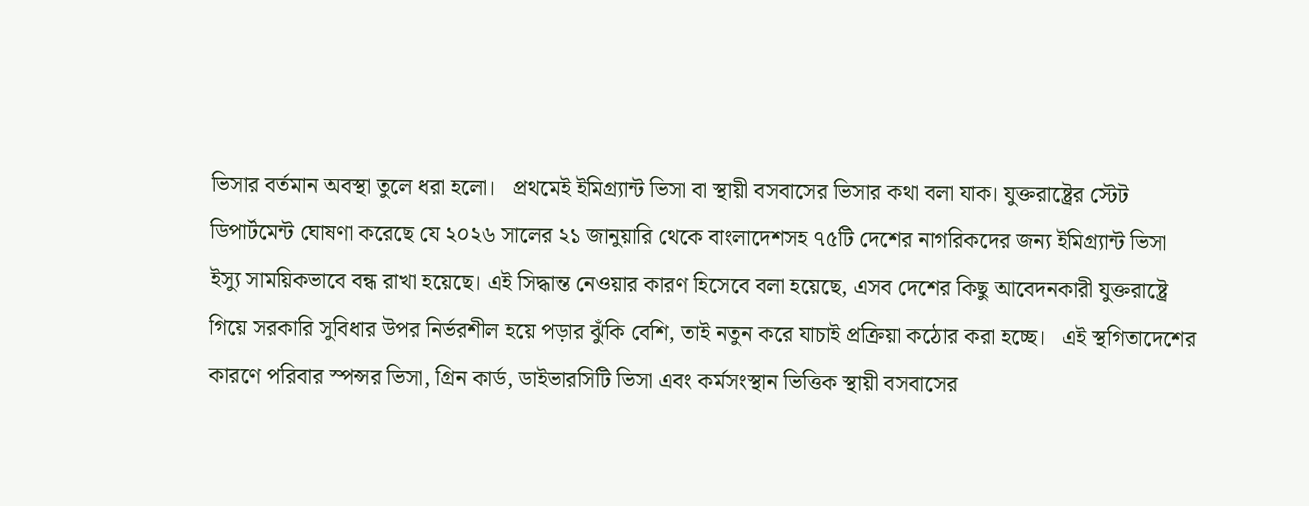ভিসার বর্তমান অবস্থা তুলে ধরা হলো।   প্রথমেই ইমিগ্র্যান্ট ভিসা বা স্থায়ী বসবাসের ভিসার কথা বলা যাক। যুক্তরাষ্ট্রের স্টেট ডিপার্টমেন্ট ঘোষণা করেছে যে ২০২৬ সালের ২১ জানুয়ারি থেকে বাংলাদেশসহ ৭৫টি দেশের নাগরিকদের জন্য ইমিগ্র্যান্ট ভিসা ইস্যু সাময়িকভাবে বন্ধ রাখা হয়েছে। এই সিদ্ধান্ত নেওয়ার কারণ হিসেবে বলা হয়েছে, এসব দেশের কিছু আবেদনকারী যুক্তরাষ্ট্রে গিয়ে সরকারি সুবিধার উপর নির্ভরশীল হয়ে পড়ার ঝুঁকি বেশি, তাই নতুন করে যাচাই প্রক্রিয়া কঠোর করা হচ্ছে।   এই স্থগিতাদেশের কারণে পরিবার স্পন্সর ভিসা, গ্রিন কার্ড, ডাইভারসিটি ভিসা এবং কর্মসংস্থান ভিত্তিক স্থায়ী বসবাসের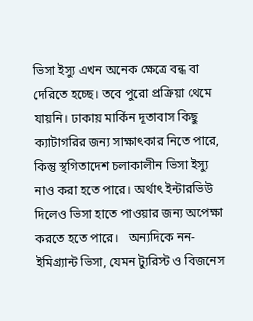ভিসা ইস্যু এখন অনেক ক্ষেত্রে বন্ধ বা দেরিতে হচ্ছে। তবে পুরো প্রক্রিয়া থেমে যায়নি। ঢাকায় মার্কিন দূতাবাস কিছু ক্যাটাগরির জন্য সাক্ষাৎকার নিতে পারে, কিন্তু স্থগিতাদেশ চলাকালীন ভিসা ইস্যু নাও করা হতে পারে। অর্থাৎ ইন্টারভিউ দিলেও ভিসা হাতে পাওয়ার জন্য অপেক্ষা করতে হতে পারে।   অন্যদিকে নন-ইমিগ্র্যান্ট ভিসা, যেমন ট্যুরিস্ট ও বিজনেস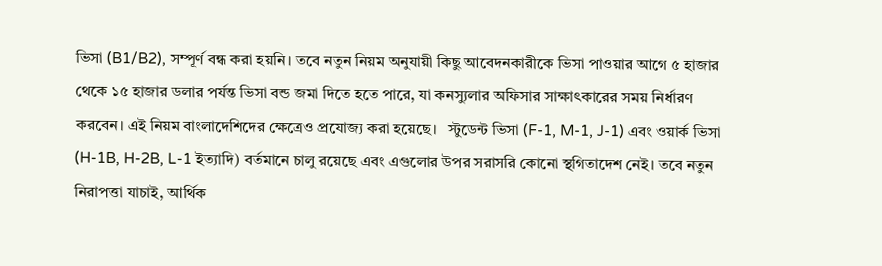ভিসা (B1/B2), সম্পূর্ণ বন্ধ করা হয়নি। তবে নতুন নিয়ম অনুযায়ী কিছু আবেদনকারীকে ভিসা পাওয়ার আগে ৫ হাজার থেকে ১৫ হাজার ডলার পর্যন্ত ভিসা বন্ড জমা দিতে হতে পারে, যা কনস্যুলার অফিসার সাক্ষাৎকারের সময় নির্ধারণ করবেন। এই নিয়ম বাংলাদেশিদের ক্ষেত্রেও প্রযোজ্য করা হয়েছে।   স্টুডেন্ট ভিসা (F-1, M-1, J-1) এবং ওয়ার্ক ভিসা (H-1B, H-2B, L-1 ইত্যাদি) বর্তমানে চালু রয়েছে এবং এগুলোর উপর সরাসরি কোনো স্থগিতাদেশ নেই। তবে নতুন নিরাপত্তা যাচাই, আর্থিক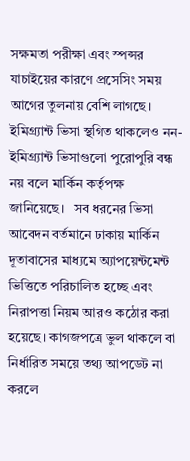সক্ষমতা পরীক্ষা এবং স্পন্সর যাচাইয়ের কারণে প্রসেসিং সময় আগের তুলনায় বেশি লাগছে। ইমিগ্র্যান্ট ভিসা স্থগিত থাকলেও নন-ইমিগ্র্যান্ট ভিসাগুলো পুরোপুরি বন্ধ নয় বলে মার্কিন কর্তৃপক্ষ জানিয়েছে।   সব ধরনের ভিসা আবেদন বর্তমানে ঢাকায় মার্কিন দূতাবাসের মাধ্যমে অ্যাপয়েন্টমেন্ট ভিত্তিতে পরিচালিত হচ্ছে এবং নিরাপত্তা নিয়ম আরও কঠোর করা হয়েছে। কাগজপত্রে ভুল থাকলে বা নির্ধারিত সময়ে তথ্য আপডেট না করলে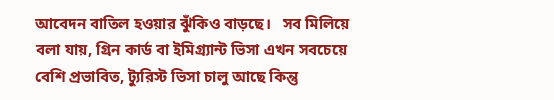আবেদন বাতিল হওয়ার ঝুঁকিও বাড়ছে।   সব মিলিয়ে বলা যায়, গ্রিন কার্ড বা ইমিগ্র্যান্ট ভিসা এখন সবচেয়ে বেশি প্রভাবিত, ট্যুরিস্ট ভিসা চালু আছে কিন্তু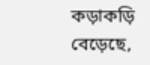কড়াকড়ি বেড়েছে,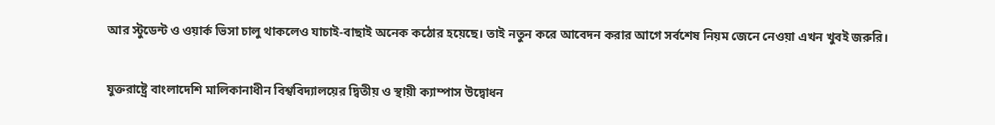আর স্টুডেন্ট ও ওয়ার্ক ভিসা চালু থাকলেও যাচাই-বাছাই অনেক কঠোর হয়েছে। তাই নতুন করে আবেদন করার আগে সর্বশেষ নিয়ম জেনে নেওয়া এখন খুবই জরুরি।

যুক্তরাষ্ট্রে বাংলাদেশি মালিকানাধীন বিশ্ববিদ্যালয়ের দ্বিতীয় ও স্থায়ী ক্যাম্পাস উদ্বোধন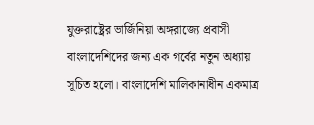যুক্তরাষ্ট্রের ভার্জিনিয়া অঙ্গরাজ্যে প্রবাসী বাংলাদেশিদের জন্য এক গর্বের নতুন অধ্যায় সূচিত হলো। বাংলাদেশি মালিকানাধীন একমাত্র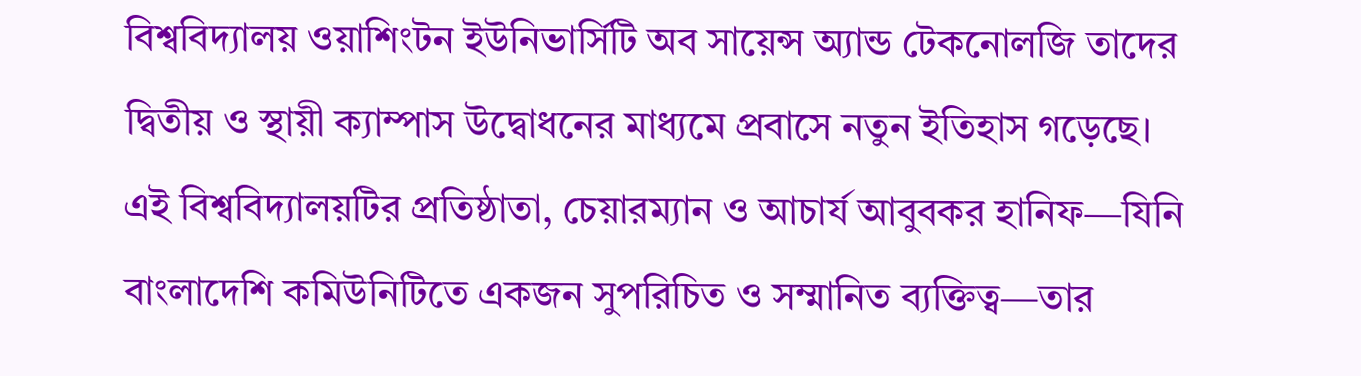বিশ্ববিদ্যালয় ওয়াশিংটন ইউনিভার্সিটি অব সায়েন্স অ্যান্ড টেকনোলজি তাদের দ্বিতীয় ও স্থায়ী ক্যাম্পাস উদ্বোধনের মাধ্যমে প্রবাসে নতুন ইতিহাস গড়েছে।   এই বিশ্ববিদ্যালয়টির প্রতিষ্ঠাতা, চেয়ারম্যান ও আচার্য আবুবকর হানিফ—যিনি বাংলাদেশি কমিউনিটিতে একজন সুপরিচিত ও সম্মানিত ব্যক্তিত্ব—তার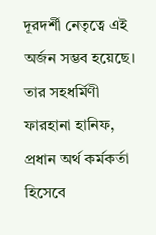দূরদর্শী নেতৃত্বে এই অর্জন সম্ভব হয়েছে। তার সহধর্মিণী ফারহানা হানিফ, প্রধান অর্থ কর্মকর্তা হিসেবে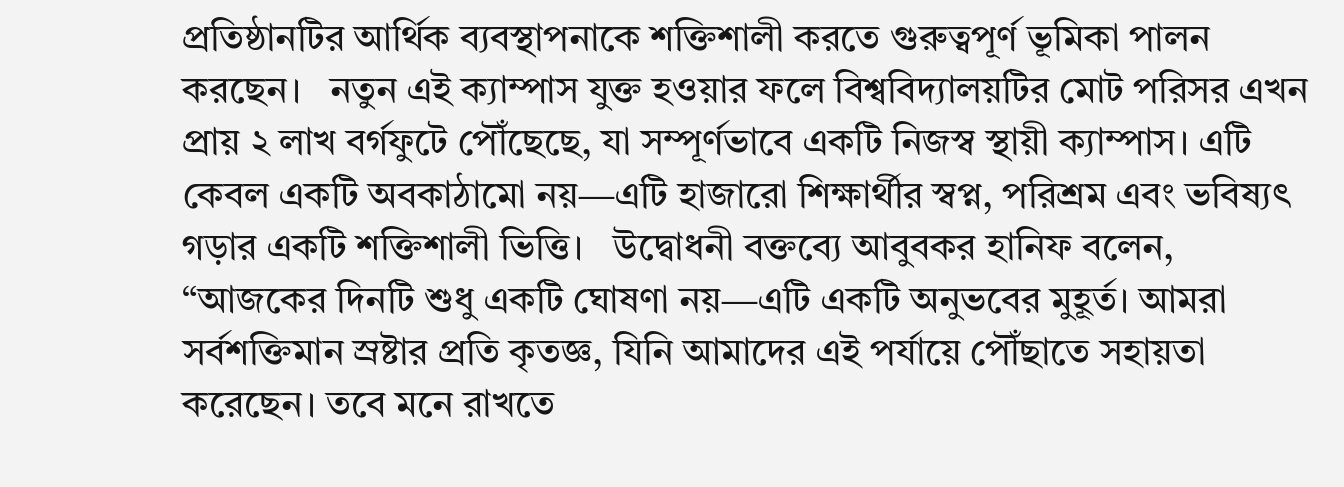প্রতিষ্ঠানটির আর্থিক ব্যবস্থাপনাকে শক্তিশালী করতে গুরুত্বপূর্ণ ভূমিকা পালন করছেন।   নতুন এই ক্যাম্পাস যুক্ত হওয়ার ফলে বিশ্ববিদ্যালয়টির মোট পরিসর এখন প্রায় ২ লাখ বর্গফুটে পৌঁছেছে, যা সম্পূর্ণভাবে একটি নিজস্ব স্থায়ী ক্যাম্পাস। এটি কেবল একটি অবকাঠামো নয়—এটি হাজারো শিক্ষার্থীর স্বপ্ন, পরিশ্রম এবং ভবিষ্যৎ গড়ার একটি শক্তিশালী ভিত্তি।   উদ্বোধনী বক্তব্যে আবুবকর হানিফ বলেন, “আজকের দিনটি শুধু একটি ঘোষণা নয়—এটি একটি অনুভবের মুহূর্ত। আমরা সর্বশক্তিমান স্রষ্টার প্রতি কৃতজ্ঞ, যিনি আমাদের এই পর্যায়ে পৌঁছাতে সহায়তা করেছেন। তবে মনে রাখতে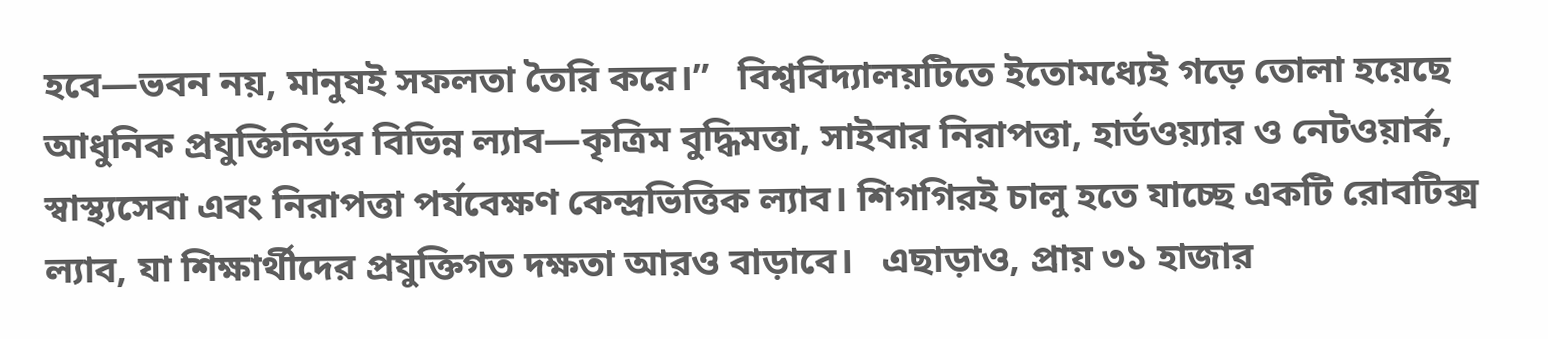হবে—ভবন নয়, মানুষই সফলতা তৈরি করে।”   বিশ্ববিদ্যালয়টিতে ইতোমধ্যেই গড়ে তোলা হয়েছে আধুনিক প্রযুক্তিনির্ভর বিভিন্ন ল্যাব—কৃত্রিম বুদ্ধিমত্তা, সাইবার নিরাপত্তা, হার্ডওয়্যার ও নেটওয়ার্ক, স্বাস্থ্যসেবা এবং নিরাপত্তা পর্যবেক্ষণ কেন্দ্রভিত্তিক ল্যাব। শিগগিরই চালু হতে যাচ্ছে একটি রোবটিক্স ল্যাব, যা শিক্ষার্থীদের প্রযুক্তিগত দক্ষতা আরও বাড়াবে।   এছাড়াও, প্রায় ৩১ হাজার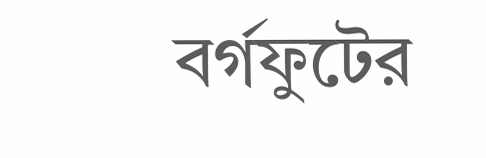বর্গফুটের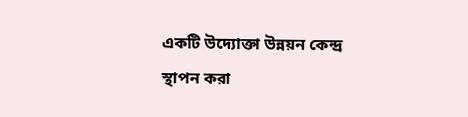একটি উদ্যোক্তা উন্নয়ন কেন্দ্র স্থাপন করা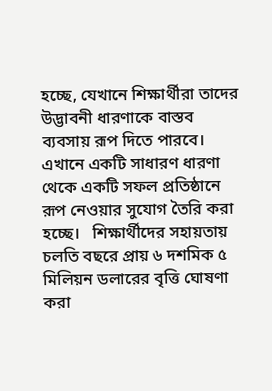হচ্ছে, যেখানে শিক্ষার্থীরা তাদের উদ্ভাবনী ধারণাকে বাস্তব ব্যবসায় রূপ দিতে পারবে। এখানে একটি সাধারণ ধারণা থেকে একটি সফল প্রতিষ্ঠানে রূপ নেওয়ার সুযোগ তৈরি করা হচ্ছে।   শিক্ষার্থীদের সহায়তায় চলতি বছরে প্রায় ৬ দশমিক ৫ মিলিয়ন ডলারের বৃত্তি ঘোষণা করা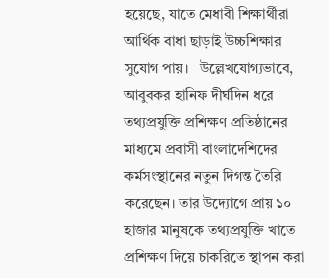হয়েছে, যাতে মেধাবী শিক্ষার্থীরা আর্থিক বাধা ছাড়াই উচ্চশিক্ষার সুযোগ পায়।   উল্লেখযোগ্যভাবে, আবুবকর হানিফ দীর্ঘদিন ধরে তথ্যপ্রযুক্তি প্রশিক্ষণ প্রতিষ্ঠানের মাধ্যমে প্রবাসী বাংলাদেশিদের কর্মসংস্থানের নতুন দিগন্ত তৈরি করেছেন। তার উদ্যোগে প্রায় ১০ হাজার মানুষকে তথ্যপ্রযুক্তি খাতে প্রশিক্ষণ দিয়ে চাকরিতে স্থাপন করা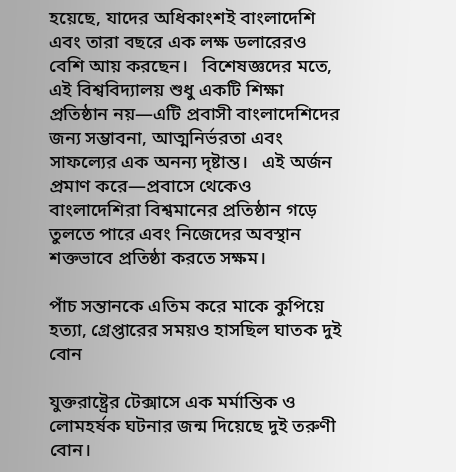হয়েছে, যাদের অধিকাংশই বাংলাদেশি এবং তারা বছরে এক লক্ষ ডলারেরও বেশি আয় করছেন।   বিশেষজ্ঞদের মতে, এই বিশ্ববিদ্যালয় শুধু একটি শিক্ষা প্রতিষ্ঠান নয়—এটি প্রবাসী বাংলাদেশিদের জন্য সম্ভাবনা, আত্মনির্ভরতা এবং সাফল্যের এক অনন্য দৃষ্টান্ত।   এই অর্জন প্রমাণ করে—প্রবাসে থেকেও বাংলাদেশিরা বিশ্বমানের প্রতিষ্ঠান গড়ে তুলতে পারে এবং নিজেদের অবস্থান শক্তভাবে প্রতিষ্ঠা করতে সক্ষম।

পাঁচ সন্তানকে এতিম করে মাকে কুপিয়ে হত্যা, গ্রেপ্তারের সময়ও হাসছিল ঘাতক দুই বোন

যুক্তরাষ্ট্রের টেক্সাসে এক মর্মান্তিক ও লোমহর্ষক ঘটনার জন্ম দিয়েছে দুই তরুণী বোন।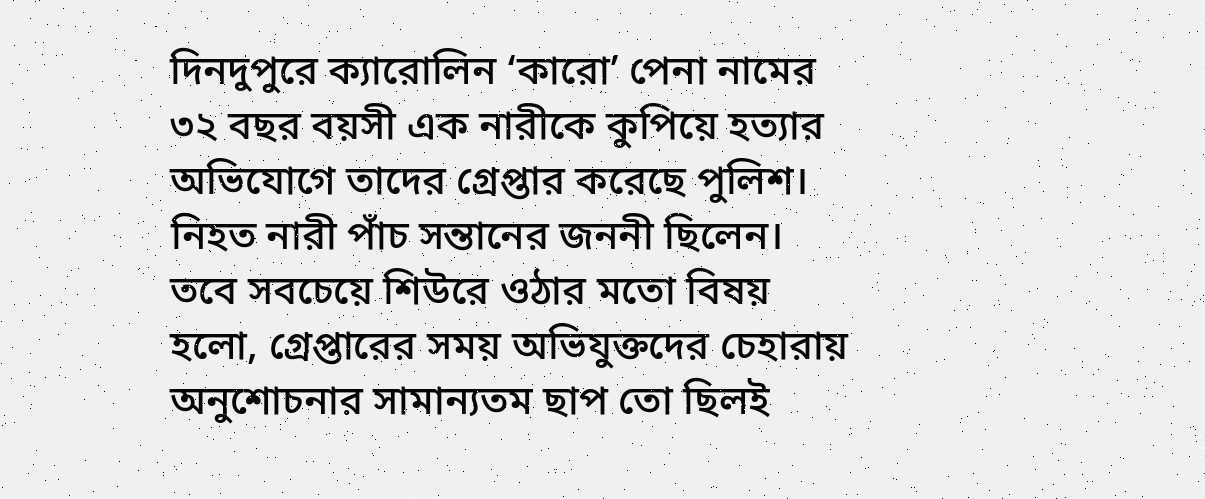দিনদুপুরে ক্যারোলিন ‘কারো’ পেনা নামের ৩২ বছর বয়সী এক নারীকে কুপিয়ে হত্যার অভিযোগে তাদের গ্রেপ্তার করেছে পুলিশ। নিহত নারী পাঁচ সন্তানের জননী ছিলেন। তবে সবচেয়ে শিউরে ওঠার মতো বিষয় হলো, গ্রেপ্তারের সময় অভিযুক্তদের চেহারায় অনুশোচনার সামান্যতম ছাপ তো ছিলই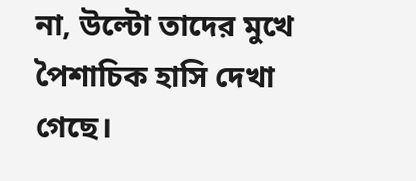না, উল্টো তাদের মুখে পৈশাচিক হাসি দেখা গেছে।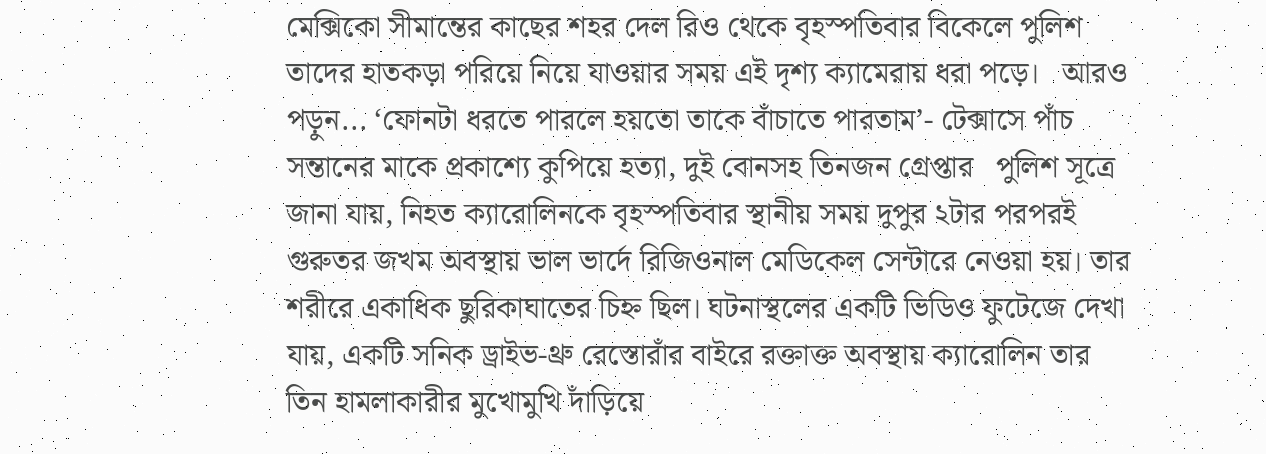মেক্সিকো সীমান্তের কাছের শহর দেল রিও থেকে বৃহস্পতিবার বিকেলে পুলিশ তাদের হাতকড়া পরিয়ে নিয়ে যাওয়ার সময় এই দৃশ্য ক্যামেরায় ধরা পড়ে।   আরও পড়ুন... ‘ফোনটা ধরতে পারলে হয়তো তাকে বাঁচাতে পারতাম’- টেক্সাসে পাঁচ সন্তানের মাকে প্রকাশ্যে কুপিয়ে হত্যা, দুই বোনসহ তিনজন গ্রেপ্তার   পুলিশ সূত্রে জানা যায়, নিহত ক্যারোলিনকে বৃহস্পতিবার স্থানীয় সময় দুপুর ২টার পরপরই গুরুতর জখম অবস্থায় ভাল ভার্দে রিজিওনাল মেডিকেল সেন্টারে নেওয়া হয়। তার শরীরে একাধিক ছুরিকাঘাতের চিহ্ন ছিল। ঘটনাস্থলের একটি ভিডিও ফুটেজে দেখা যায়, একটি সনিক ড্রাইভ-থ্রু রেস্তোরাঁর বাইরে রক্তাক্ত অবস্থায় ক্যারোলিন তার তিন হামলাকারীর মুখোমুখি দাঁড়িয়ে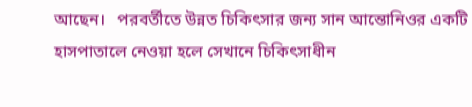আছেন।   পরবর্তীতে উন্নত চিকিৎসার জন্য সান আন্তোনিওর একটি হাসপাতালে নেওয়া হলে সেখানে চিকিৎসাধীন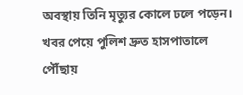অবস্থায় তিনি মৃত্যুর কোলে ঢলে পড়েন। খবর পেয়ে পুলিশ দ্রুত হাসপাতালে পৌঁছায়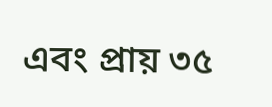এবং প্রায় ৩৫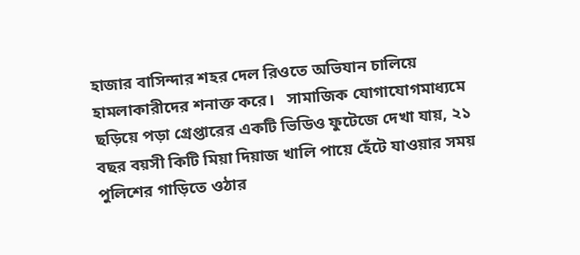হাজার বাসিন্দার শহর দেল রিওতে অভিযান চালিয়ে হামলাকারীদের শনাক্ত করে।   সামাজিক যোগাযোগমাধ্যমে ছড়িয়ে পড়া গ্রেপ্তারের একটি ভিডিও ফুটেজে দেখা যায়, ২১ বছর বয়সী কিটি মিয়া দিয়াজ খালি পায়ে হেঁটে যাওয়ার সময় পুলিশের গাড়িতে ওঠার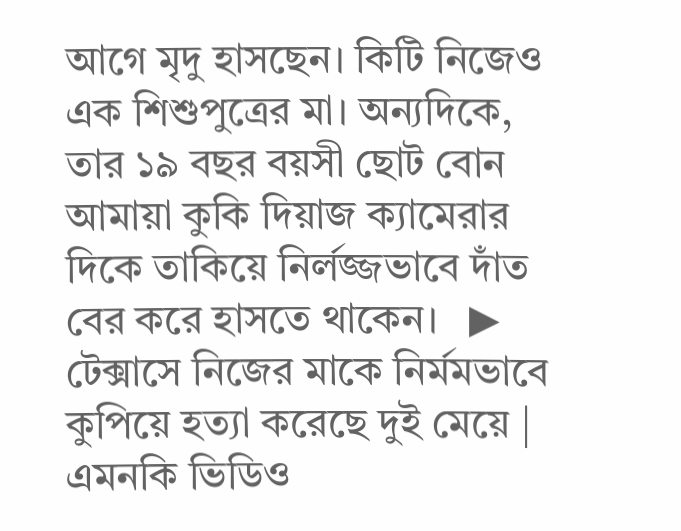আগে মৃদু হাসছেন। কিটি নিজেও এক শিশুপুত্রের মা। অন্যদিকে, তার ১৯ বছর বয়সী ছোট বোন আমায়া কুকি দিয়াজ ক্যামেরার দিকে তাকিয়ে নির্লজ্জভাবে দাঁত বের করে হাসতে থাকেন।   ▶ টেক্সাসে নিজের মাকে নির্মমভাবে কুপিয়ে হত্যা করেছে দুই মেয়ে |   এমনকি ভিডিও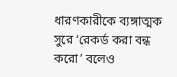ধারণকারীকে ব্যঙ্গাত্মক সুরে ‘রেকর্ড করা বন্ধ করো’ বলেও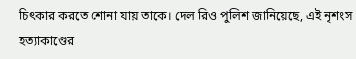চিৎকার করতে শোনা যায় তাকে। দেল রিও পুলিশ জানিয়েছে, এই নৃশংস হত্যাকাণ্ডের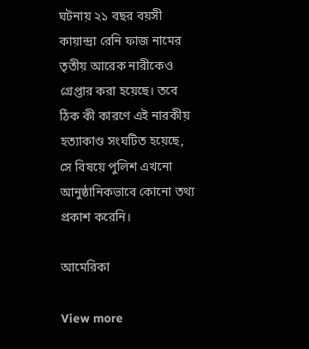ঘটনায় ২১ বছর বয়সী কায়ান্দ্রা রেনি ফাজ নামের তৃতীয় আরেক নারীকেও গ্রেপ্তার করা হয়েছে। তবে ঠিক কী কারণে এই নারকীয় হত্যাকাণ্ড সংঘটিত হয়েছে, সে বিষয়ে পুলিশ এখনো আনুষ্ঠানিকভাবে কোনো তথ্য প্রকাশ করেনি।

আমেরিকা

View more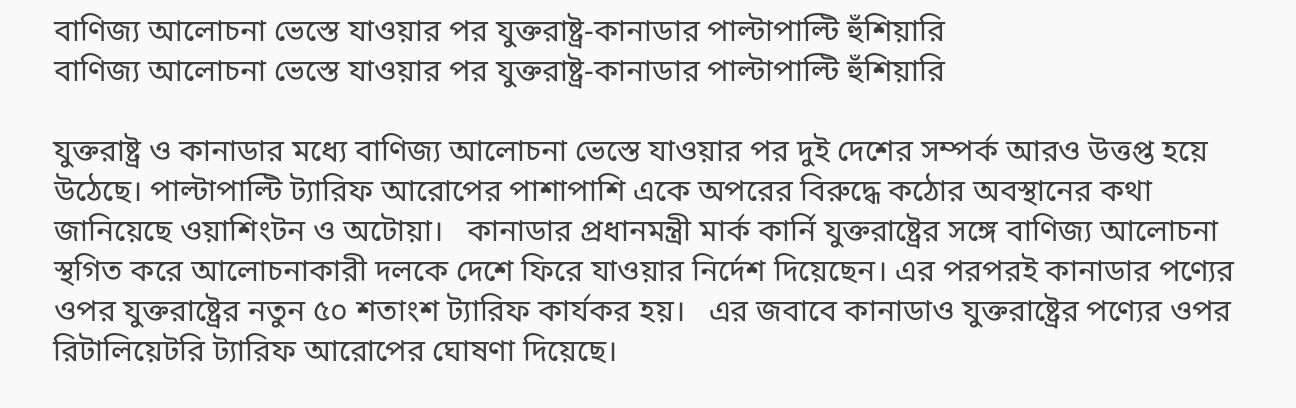বাণিজ্য আলোচনা ভেস্তে যাওয়ার পর যুক্তরাষ্ট্র-কানাডার পাল্টাপাল্টি হুঁশিয়ারি
বাণিজ্য আলোচনা ভেস্তে যাওয়ার পর যুক্তরাষ্ট্র-কানাডার পাল্টাপাল্টি হুঁশিয়ারি

যুক্তরাষ্ট্র ও কানাডার মধ্যে বাণিজ্য আলোচনা ভেস্তে যাওয়ার পর দুই দেশের সম্পর্ক আরও উত্তপ্ত হয়ে উঠেছে। পাল্টাপাল্টি ট্যারিফ আরোপের পাশাপাশি একে অপরের বিরুদ্ধে কঠোর অবস্থানের কথা জানিয়েছে ওয়াশিংটন ও অটোয়া।   কানাডার প্রধানমন্ত্রী মার্ক কার্নি যুক্তরাষ্ট্রের সঙ্গে বাণিজ্য আলোচনা স্থগিত করে আলোচনাকারী দলকে দেশে ফিরে যাওয়ার নির্দেশ দিয়েছেন। এর পরপরই কানাডার পণ্যের ওপর যুক্তরাষ্ট্রের নতুন ৫০ শতাংশ ট্যারিফ কার্যকর হয়।   এর জবাবে কানাডাও যুক্তরাষ্ট্রের পণ্যের ওপর রিটালিয়েটরি ট্যারিফ আরোপের ঘোষণা দিয়েছে।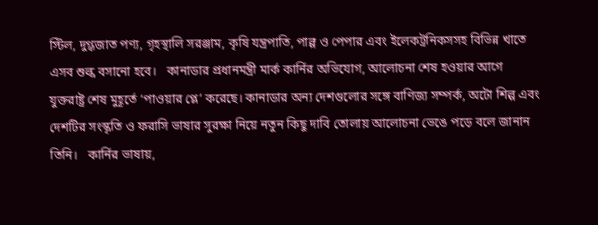স্টিল, দুগ্ধজাত পণ্য, গৃহস্থালি সরঞ্জাম, কৃষি যন্ত্রপাতি, পাল্প ও পেপার এবং ইলেকট্রনিকসসহ বিভিন্ন খাতে এসব শুল্ক বসানো হবে।   কানাডার প্রধানমন্ত্রী মার্ক কার্নির অভিযোগ, আলোচনা শেষ হওয়ার আগে যুক্তরাষ্ট্র শেষ মুহূর্তে ‘পাওয়ার প্লে’ করেছে। কানাডার অন্য দেশগুলোর সঙ্গে বাণিজ্য সম্পর্ক, অটো শিল্প এবং দেশটির সংস্কৃতি ও ফরাসি ভাষার সুরক্ষা নিয়ে নতুন কিছু দাবি তোলায় আলোচনা ভেঙে পড়ে বলে জানান তিনি।   কার্নির ভাষায়,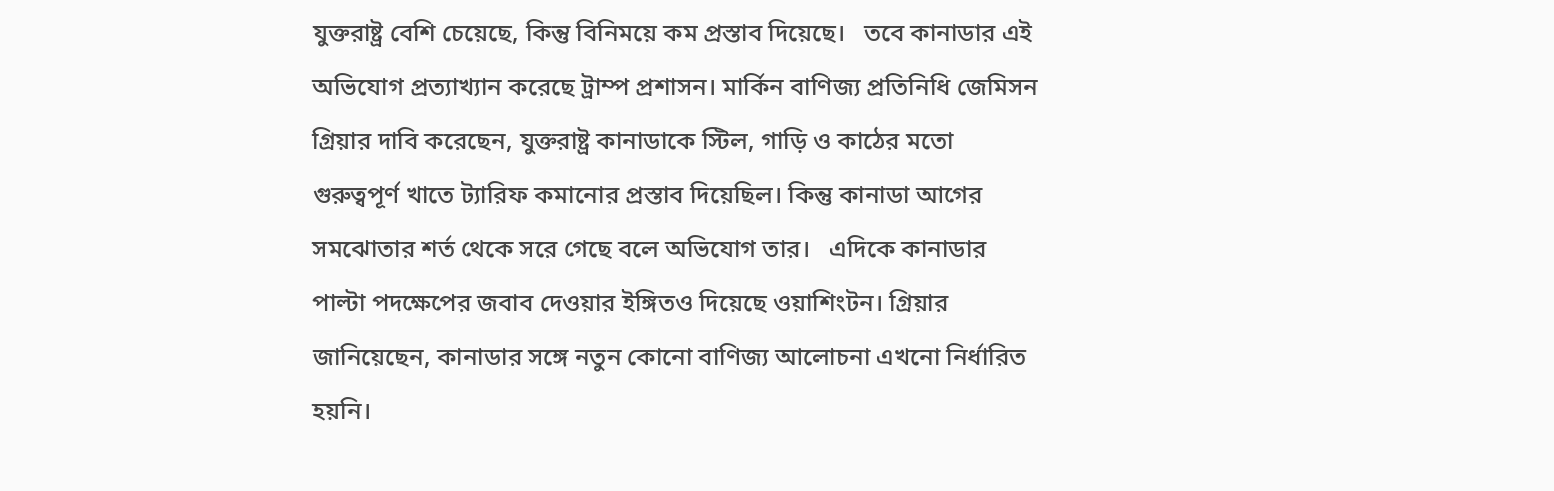যুক্তরাষ্ট্র বেশি চেয়েছে, কিন্তু বিনিময়ে কম প্রস্তাব দিয়েছে।   তবে কানাডার এই অভিযোগ প্রত্যাখ্যান করেছে ট্রাম্প প্রশাসন। মার্কিন বাণিজ্য প্রতিনিধি জেমিসন গ্রিয়ার দাবি করেছেন, যুক্তরাষ্ট্র কানাডাকে স্টিল, গাড়ি ও কাঠের মতো গুরুত্বপূর্ণ খাতে ট্যারিফ কমানোর প্রস্তাব দিয়েছিল। কিন্তু কানাডা আগের সমঝোতার শর্ত থেকে সরে গেছে বলে অভিযোগ তার।   এদিকে কানাডার পাল্টা পদক্ষেপের জবাব দেওয়ার ইঙ্গিতও দিয়েছে ওয়াশিংটন। গ্রিয়ার জানিয়েছেন, কানাডার সঙ্গে নতুন কোনো বাণিজ্য আলোচনা এখনো নির্ধারিত হয়নি।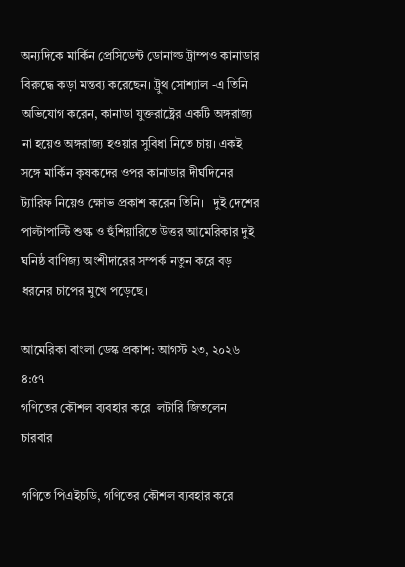অন্যদিকে মার্কিন প্রেসিডেন্ট ডোনাল্ড ট্রাম্পও কানাডার বিরুদ্ধে কড়া মন্তব্য করেছেন। ট্রুথ সোশ্যাল -এ তিনি অভিযোগ করেন, কানাডা যুক্তরাষ্ট্রের একটি অঙ্গরাজ্য না হয়েও অঙ্গরাজ্য হওয়ার সুবিধা নিতে চায়। একই সঙ্গে মার্কিন কৃষকদের ওপর কানাডার দীর্ঘদিনের ট্যারিফ নিয়েও ক্ষোভ প্রকাশ করেন তিনি।   দুই দেশের পাল্টাপাল্টি শুল্ক ও হুঁশিয়ারিতে উত্তর আমেরিকার দুই ঘনিষ্ঠ বাণিজ্য অংশীদারের সম্পর্ক নতুন করে বড় ধরনের চাপের মুখে পড়েছে।

আমেরিকা বাংলা ডেস্ক প্রকাশ: আগস্ট ২৩, ২০২৬ ৪:৫৭
গণিতের কৌশল ব্যবহার করে  লটারি জিতলেন চারবার

গণিতে পিএইচডি, গণিতের কৌশল ব্যবহার করে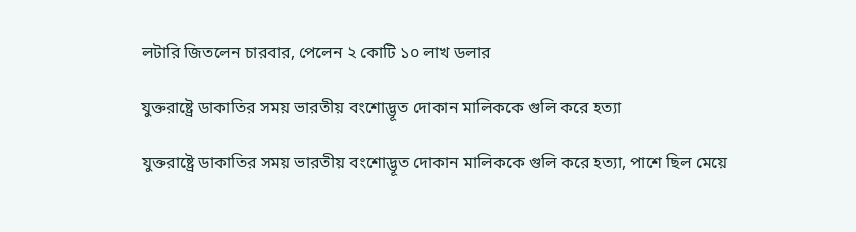লটারি জিতলেন চারবার, পেলেন ২ কোটি ১০ লাখ ডলার

যুক্তরাষ্ট্রে ডাকাতির সময় ভারতীয় বংশোদ্ভূত দোকান মালিককে গুলি করে হত্যা

যুক্তরাষ্ট্রে ডাকাতির সময় ভারতীয় বংশোদ্ভূত দোকান মালিককে গুলি করে হত্যা, পাশে ছিল মেয়ে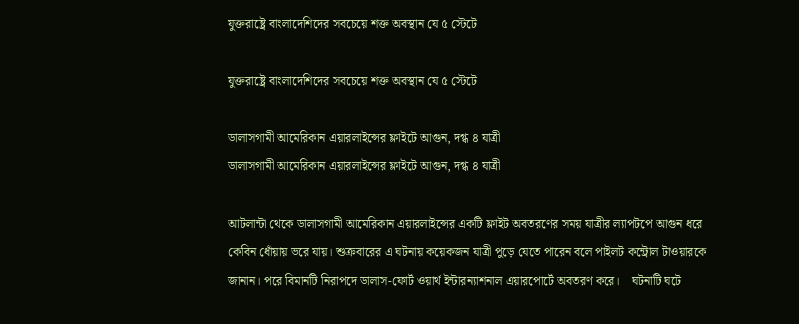যুক্তরাষ্ট্রে বাংলাদেশিদের সবচেয়ে শক্ত অবস্থান যে ৫ স্টেটে

যুক্তরাষ্ট্রে বাংলাদেশিদের সবচেয়ে শক্ত অবস্থান যে ৫ স্টেটে

ডালাসগামী আমেরিকান এয়ারলাইন্সের ফ্লাইটে আগুন, দগ্ধ ৪ যাত্রী
ডালাসগামী আমেরিকান এয়ারলাইন্সের ফ্লাইটে আগুন, দগ্ধ ৪ যাত্রী

আটলান্টা থেকে ডালাসগামী আমেরিকান এয়ারলাইন্সের একটি ফ্লাইট অবতরণের সময় যাত্রীর ল্যাপটপে আগুন ধরে কেবিন ধোঁয়ায় ভরে যায়। শুক্রবারের এ ঘটনায় কয়েকজন যাত্রী পুড়ে যেতে পারেন বলে পাইলট কন্ট্রোল টাওয়ারকে জানান। পরে বিমানটি নিরাপদে ডালাস-ফোর্ট ওয়ার্থ ইন্টারন্যাশনাল এয়ারপোর্টে অবতরণ করে।    ঘটনাটি ঘটে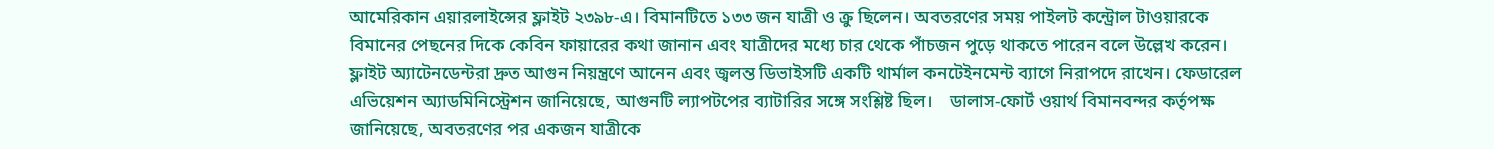আমেরিকান এয়ারলাইন্সের ফ্লাইট ২৩৯৮-এ। বিমানটিতে ১৩৩ জন যাত্রী ও ক্রু ছিলেন। অবতরণের সময় পাইলট কন্ট্রোল টাওয়ারকে বিমানের পেছনের দিকে কেবিন ফায়ারের কথা জানান এবং যাত্রীদের মধ্যে চার থেকে পাঁচজন পুড়ে থাকতে পারেন বলে উল্লেখ করেন।    ফ্লাইট অ্যাটেনডেন্টরা দ্রুত আগুন নিয়ন্ত্রণে আনেন এবং জ্বলন্ত ডিভাইসটি একটি থার্মাল কনটেইনমেন্ট ব্যাগে নিরাপদে রাখেন। ফেডারেল এভিয়েশন অ্যাডমিনিস্ট্রেশন জানিয়েছে, আগুনটি ল্যাপটপের ব্যাটারির সঙ্গে সংশ্লিষ্ট ছিল।    ডালাস-ফোর্ট ওয়ার্থ বিমানবন্দর কর্তৃপক্ষ জানিয়েছে, অবতরণের পর একজন যাত্রীকে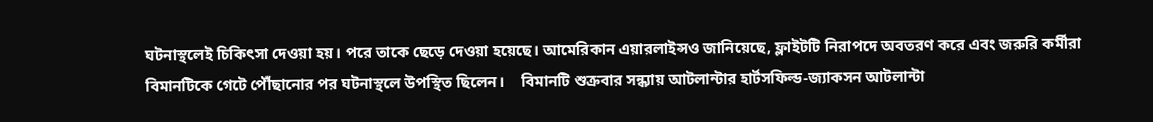ঘটনাস্থলেই চিকিৎসা দেওয়া হয়। পরে তাকে ছেড়ে দেওয়া হয়েছে। আমেরিকান এয়ারলাইন্সও জানিয়েছে, ফ্লাইটটি নিরাপদে অবতরণ করে এবং জরুরি কর্মীরা বিমানটিকে গেটে পৌঁছানোর পর ঘটনাস্থলে উপস্থিত ছিলেন।    বিমানটি শুক্রবার সন্ধ্যায় আটলান্টার হার্টসফিল্ড-জ্যাকসন আটলান্টা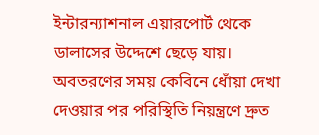ইন্টারন্যাশনাল এয়ারপোর্ট থেকে ডালাসের উদ্দেশে ছেড়ে যায়। অবতরণের সময় কেবিনে ধোঁয়া দেখা দেওয়ার পর পরিস্থিতি নিয়ন্ত্রণে দ্রুত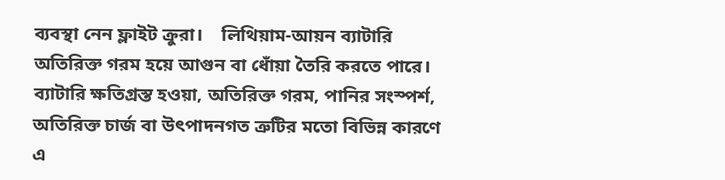ব্যবস্থা নেন ফ্লাইট ক্রুরা।    লিথিয়াম-আয়ন ব্যাটারি অতিরিক্ত গরম হয়ে আগুন বা ধোঁয়া তৈরি করতে পারে। ব্যাটারি ক্ষতিগ্রস্ত হওয়া, অতিরিক্ত গরম, পানির সংস্পর্শ, অতিরিক্ত চার্জ বা উৎপাদনগত ত্রুটির মতো বিভিন্ন কারণে এ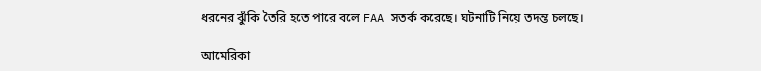ধরনের ঝুঁকি তৈরি হতে পারে বলে FAA সতর্ক করেছে। ঘটনাটি নিয়ে তদন্ত চলছে।

আমেরিকা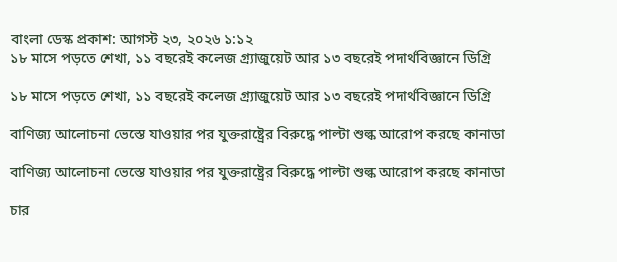বাংলা ডেস্ক প্রকাশ: আগস্ট ২৩, ২০২৬ ১:১২
১৮ মাসে পড়তে শেখা, ১১ বছরেই কলেজ গ্র্যাজুয়েট আর ১৩ বছরেই পদার্থবিজ্ঞানে ডিগ্রি

১৮ মাসে পড়তে শেখা, ১১ বছরেই কলেজ গ্র্যাজুয়েট আর ১৩ বছরেই পদার্থবিজ্ঞানে ডিগ্রি

বাণিজ্য আলোচনা ভেস্তে যাওয়ার পর যুক্তরাষ্ট্রের বিরুদ্ধে পাল্টা শুল্ক আরোপ করছে কানাডা

বাণিজ্য আলোচনা ভেস্তে যাওয়ার পর যুক্তরাষ্ট্রের বিরুদ্ধে পাল্টা শুল্ক আরোপ করছে কানাডা

চার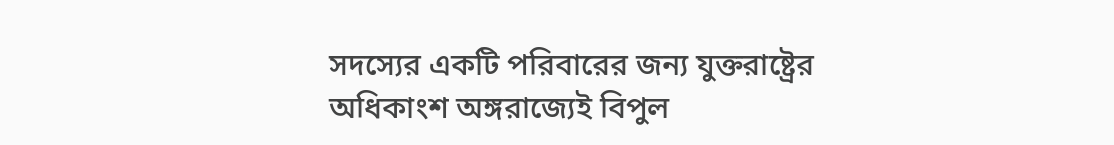সদস্যের একটি পরিবারের জন্য যুক্তরাষ্ট্রের অধিকাংশ অঙ্গরাজ্যেই বিপুল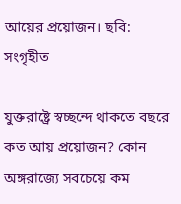আয়ের প্রয়োজন। ছবি: সংগৃহীত

যুক্তরাষ্ট্রে স্বচ্ছন্দে থাকতে বছরে কত আয় প্রয়োজন? কোন অঙ্গরাজ্যে সবচেয়ে কম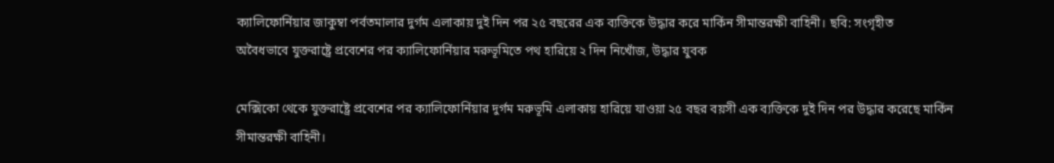ক্যালিফোর্নিয়ার জাকুম্বা পর্বতমালার দুর্গম এলাকায় দুই দিন পর ২৫ বছরের এক ব্যক্তিকে উদ্ধার করে মার্কিন সীমান্তরক্ষী বাহিনী। ছবি: সংগৃহীত
অবৈধভাবে যুক্তরাষ্ট্রে প্রবেশের পর ক্যালিফোর্নিয়ার মরুভূমিতে পথ হারিয়ে ২ দিন নিখোঁজ, উদ্ধার যুবক

মেক্সিকো থেকে যুক্তরাষ্ট্রে প্রবেশের পর ক্যালিফোর্নিয়ার দুর্গম মরুভূমি এলাকায় হারিয়ে যাওয়া ২৫ বছর বয়সী এক ব্যক্তিকে দুই দিন পর উদ্ধার করেছে মার্কিন সীমান্তরক্ষী বাহিনী।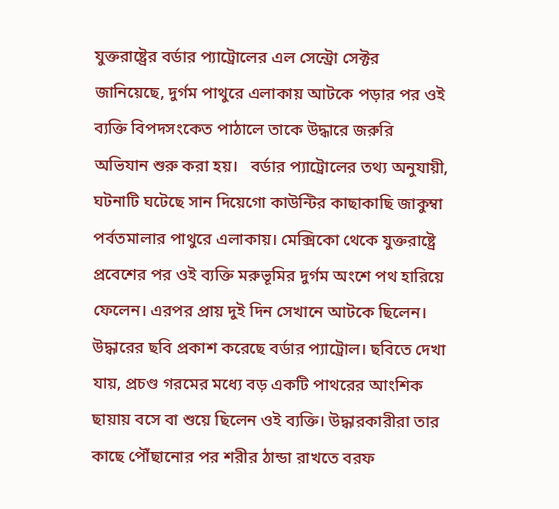যুক্তরাষ্ট্রের বর্ডার প্যাট্রোলের এল সেন্ট্রো সেক্টর জানিয়েছে, দুর্গম পাথুরে এলাকায় আটকে পড়ার পর ওই ব্যক্তি বিপদসংকেত পাঠালে তাকে উদ্ধারে জরুরি অভিযান শুরু করা হয়।   বর্ডার প্যাট্রোলের তথ্য অনুযায়ী, ঘটনাটি ঘটেছে সান দিয়েগো কাউন্টির কাছাকাছি জাকুম্বা পর্বতমালার পাথুরে এলাকায়। মেক্সিকো থেকে যুক্তরাষ্ট্রে প্রবেশের পর ওই ব্যক্তি মরুভূমির দুর্গম অংশে পথ হারিয়ে ফেলেন। এরপর প্রায় দুই দিন সেখানে আটকে ছিলেন। উদ্ধারের ছবি প্রকাশ করেছে বর্ডার প্যাট্রোল। ছবিতে দেখা যায়, প্রচণ্ড গরমের মধ্যে বড় একটি পাথরের আংশিক ছায়ায় বসে বা শুয়ে ছিলেন ওই ব্যক্তি। উদ্ধারকারীরা তার কাছে পৌঁছানোর পর শরীর ঠান্ডা রাখতে বরফ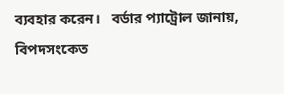ব্যবহার করেন।   বর্ডার প্যাট্রোল জানায়, বিপদসংকেত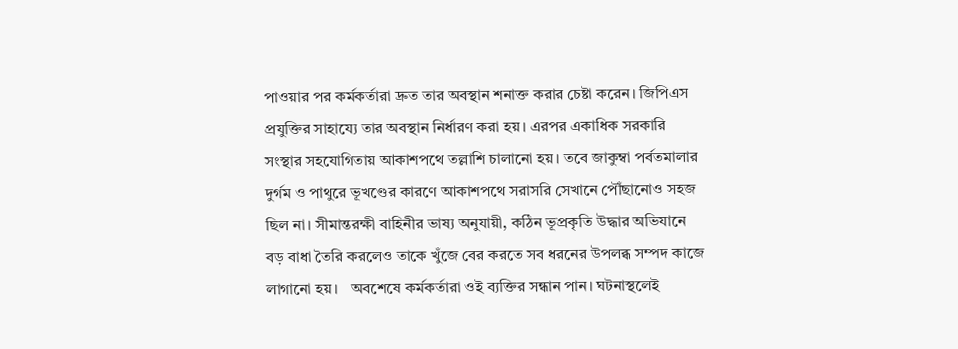পাওয়ার পর কর্মকর্তারা দ্রুত তার অবস্থান শনাক্ত করার চেষ্টা করেন। জিপিএস প্রযুক্তির সাহায্যে তার অবস্থান নির্ধারণ করা হয়। এরপর একাধিক সরকারি সংস্থার সহযোগিতায় আকাশপথে তল্লাশি চালানো হয়। তবে জাকুম্বা পর্বতমালার দুর্গম ও পাথুরে ভূখণ্ডের কারণে আকাশপথে সরাসরি সেখানে পৌঁছানোও সহজ ছিল না। সীমান্তরক্ষী বাহিনীর ভাষ্য অনুযায়ী, কঠিন ভূপ্রকৃতি উদ্ধার অভিযানে বড় বাধা তৈরি করলেও তাকে খুঁজে বের করতে সব ধরনের উপলব্ধ সম্পদ কাজে লাগানো হয়।   অবশেষে কর্মকর্তারা ওই ব্যক্তির সন্ধান পান। ঘটনাস্থলেই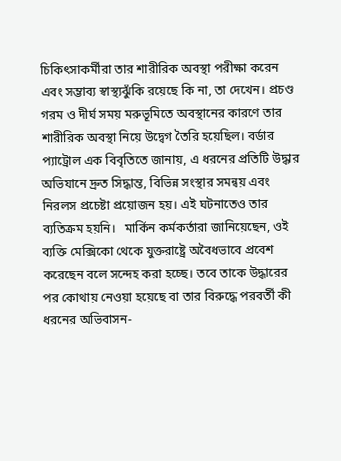চিকিৎসাকর্মীরা তার শারীরিক অবস্থা পরীক্ষা করেন এবং সম্ভাব্য স্বাস্থ্যঝুঁকি রয়েছে কি না, তা দেখেন। প্রচণ্ড গরম ও দীর্ঘ সময় মরুভূমিতে অবস্থানের কারণে তার শারীরিক অবস্থা নিয়ে উদ্বেগ তৈরি হয়েছিল। বর্ডার প্যাট্রোল এক বিবৃতিতে জানায়, এ ধরনের প্রতিটি উদ্ধার অভিযানে দ্রুত সিদ্ধান্ত, বিভিন্ন সংস্থার সমন্বয় এবং নিরলস প্রচেষ্টা প্রয়োজন হয়। এই ঘটনাতেও তার ব্যতিক্রম হয়নি।   মার্কিন কর্মকর্তারা জানিয়েছেন, ওই ব্যক্তি মেক্সিকো থেকে যুক্তরাষ্ট্রে অবৈধভাবে প্রবেশ করেছেন বলে সন্দেহ করা হচ্ছে। তবে তাকে উদ্ধারের পর কোথায় নেওয়া হয়েছে বা তার বিরুদ্ধে পরবর্তী কী ধরনের অভিবাসন-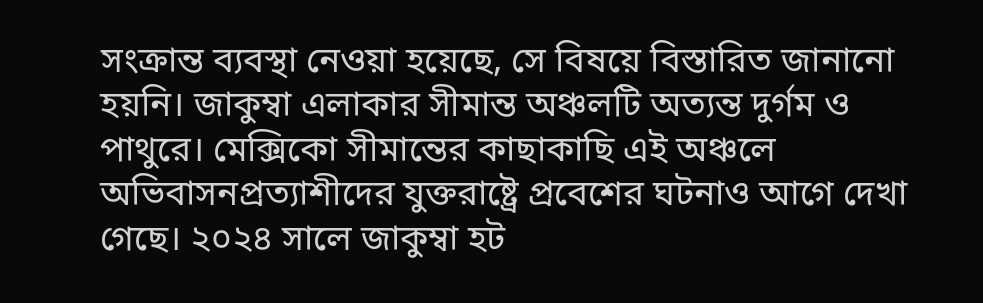সংক্রান্ত ব্যবস্থা নেওয়া হয়েছে, সে বিষয়ে বিস্তারিত জানানো হয়নি। জাকুম্বা এলাকার সীমান্ত অঞ্চলটি অত্যন্ত দুর্গম ও পাথুরে। মেক্সিকো সীমান্তের কাছাকাছি এই অঞ্চলে অভিবাসনপ্রত্যাশীদের যুক্তরাষ্ট্রে প্রবেশের ঘটনাও আগে দেখা গেছে। ২০২৪ সালে জাকুম্বা হট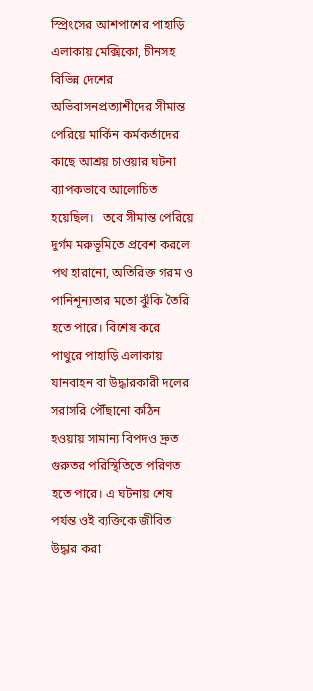স্প্রিংসের আশপাশের পাহাড়ি এলাকায় মেক্সিকো, চীনসহ বিভিন্ন দেশের অভিবাসনপ্রত্যাশীদের সীমান্ত পেরিয়ে মার্কিন কর্মকর্তাদের কাছে আশ্রয় চাওয়ার ঘটনা ব্যাপকভাবে আলোচিত হয়েছিল।   তবে সীমান্ত পেরিয়ে দুর্গম মরুভূমিতে প্রবেশ করলে পথ হারানো, অতিরিক্ত গরম ও পানিশূন্যতার মতো ঝুঁকি তৈরি হতে পারে। বিশেষ করে পাথুরে পাহাড়ি এলাকায় যানবাহন বা উদ্ধারকারী দলের সরাসরি পৌঁছানো কঠিন হওয়ায় সামান্য বিপদও দ্রুত গুরুতর পরিস্থিতিতে পরিণত হতে পারে। এ ঘটনায় শেষ পর্যন্ত ওই ব্যক্তিকে জীবিত উদ্ধার করা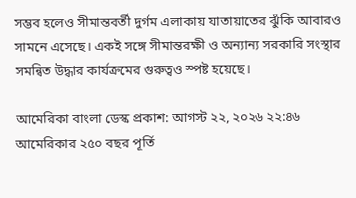সম্ভব হলেও সীমান্তবর্তী দুর্গম এলাকায় যাতায়াতের ঝুঁকি আবারও সামনে এসেছে। একই সঙ্গে সীমান্তরক্ষী ও অন্যান্য সরকারি সংস্থার সমন্বিত উদ্ধার কার্যক্রমের গুরুত্বও স্পষ্ট হয়েছে।

আমেরিকা বাংলা ডেস্ক প্রকাশ: আগস্ট ২২, ২০২৬ ২২:৪৬
আমেরিকার ২৫০ বছর পূর্তি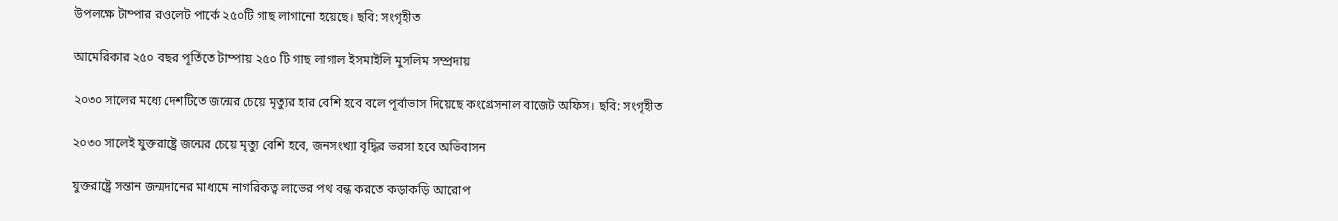উপলক্ষে টাম্পার রওলেট পার্কে ২৫০টি গাছ লাগানো হয়েছে। ছবি: সংগৃহীত

আমেরিকার ২৫০ বছর পূর্তিতে টাম্পায় ২৫০ টি গাছ লাগাল ইসমাইলি মুসলিম সম্প্রদায়

২০৩০ সালের মধ্যে দেশটিতে জন্মের চেয়ে মৃত্যুর হার বেশি হবে বলে পূর্বাভাস দিয়েছে কংগ্রেসনাল বাজেট অফিস। ছবি: সংগৃহীত

২০৩০ সালেই যুক্তরাষ্ট্রে জন্মের চেয়ে মৃত্যু বেশি হবে, জনসংখ্যা বৃদ্ধির ভরসা হবে অভিবাসন

যুক্তরাষ্ট্রে সন্তান জন্মদানের মাধ্যমে নাগরিকত্ব লাভের পথ বন্ধ করতে কড়াকড়ি আরোপ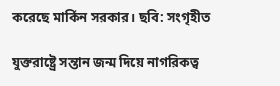করেছে মার্কিন সরকার। ছবি: সংগৃহীত

যুক্তরাষ্ট্রে সন্তান জন্ম দিয়ে নাগরিকত্ব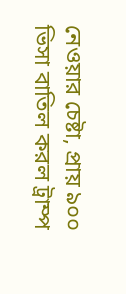নেওয়ার চেষ্টা, প্রায় ৯০০ ভিসা বাতিল করল ট্রাম্প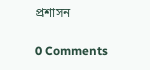প্রশাসন

0 Comments